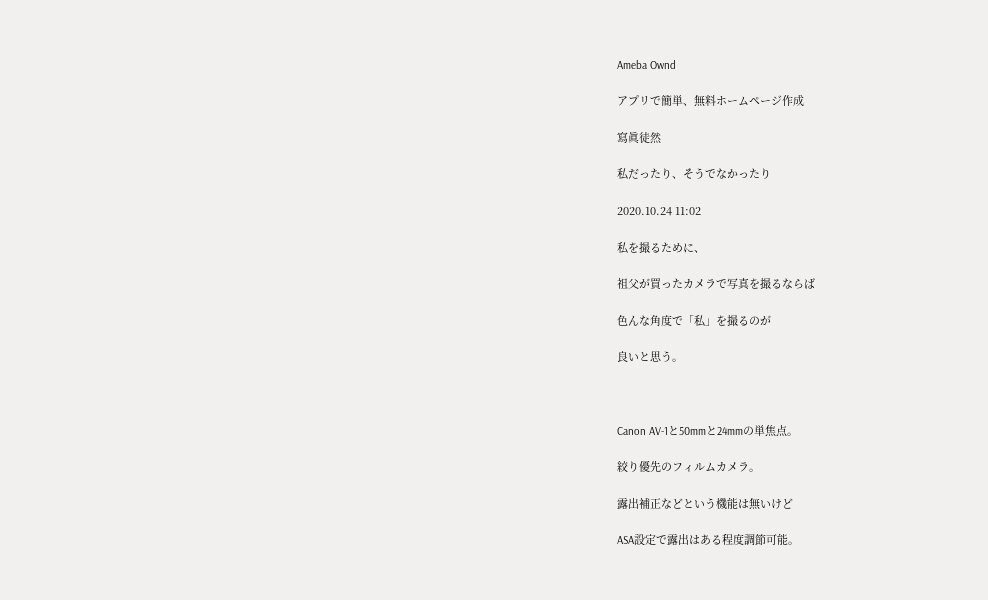Ameba Ownd

アプリで簡単、無料ホームページ作成

寫眞徒然

私だったり、そうでなかったり

2020.10.24 11:02

私を撮るために、

祖父が買ったカメラで写真を撮るならば

色んな角度で「私」を撮るのが

良いと思う。



Canon AV-1と50mmと24mmの単焦点。

絞り優先のフィルムカメラ。

露出補正などという機能は無いけど

ASA設定で露出はある程度調節可能。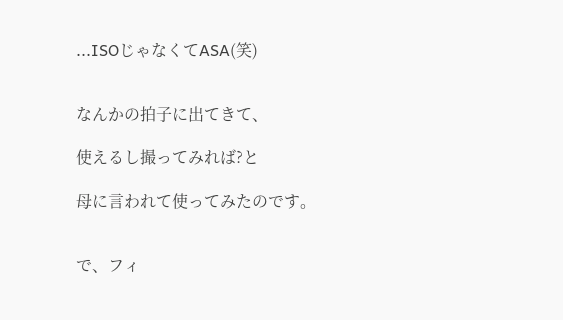...ISOじゃなくてASA(笑)


なんかの拍子に出てきて、

使えるし撮ってみれば?と

母に言われて使ってみたのです。


で、フィ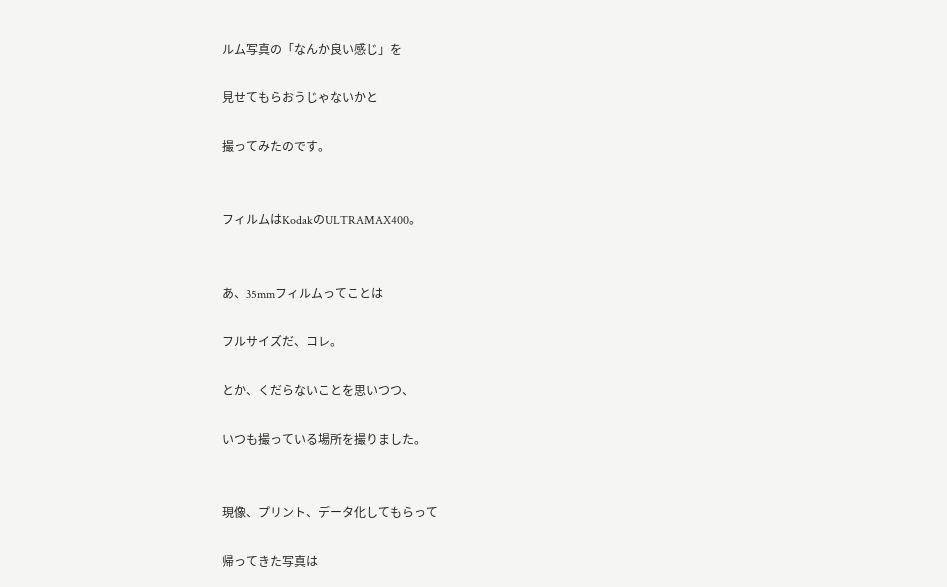ルム写真の「なんか良い感じ」を

見せてもらおうじゃないかと

撮ってみたのです。


フィルムはKodakのULTRAMAX400。


あ、35mmフィルムってことは

フルサイズだ、コレ。

とか、くだらないことを思いつつ、

いつも撮っている場所を撮りました。


現像、プリント、データ化してもらって

帰ってきた写真は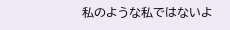私のような私ではないよ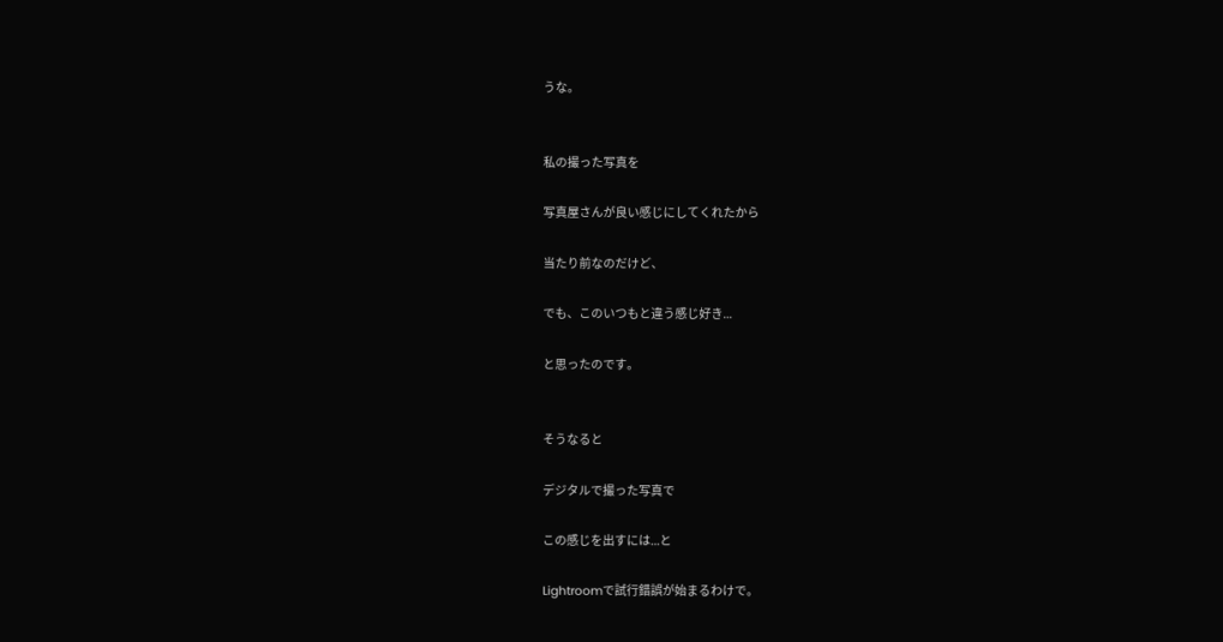うな。


私の撮った写真を

写真屋さんが良い感じにしてくれたから

当たり前なのだけど、

でも、このいつもと違う感じ好き...

と思ったのです。


そうなると

デジタルで撮った写真で

この感じを出すには...と

Lightroomで試行錯誤が始まるわけで。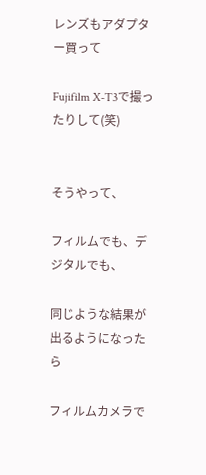レンズもアダプター買って

Fujifilm X-T3で撮ったりして(笑)


そうやって、

フィルムでも、デジタルでも、

同じような結果が出るようになったら

フィルムカメラで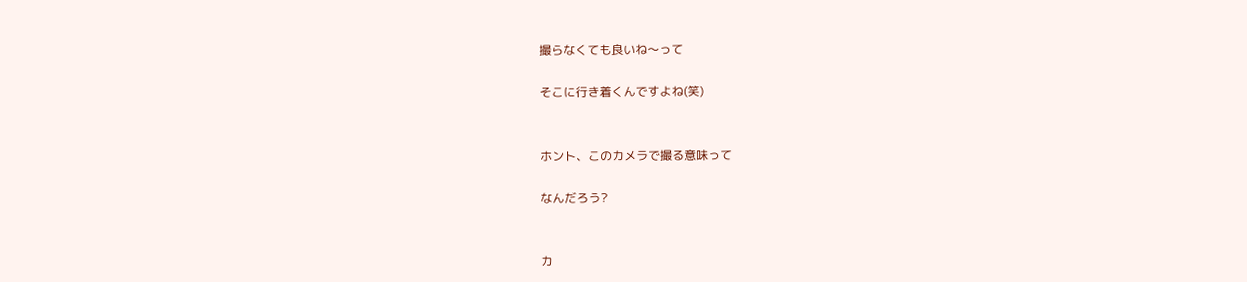撮らなくても良いね〜って

そこに行き着くんですよね(笑)


ホント、このカメラで撮る意味って

なんだろう?


カ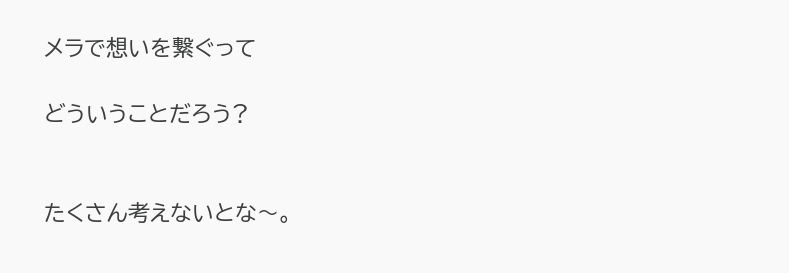メラで想いを繋ぐって

どういうことだろう?


たくさん考えないとな〜。